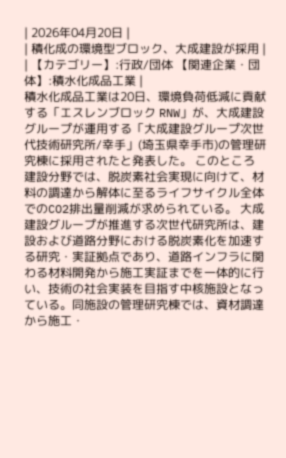| 2026年04月20日 |
| 積化成の環境型ブロック、大成建設が採用 |
| 【カテゴリー】:行政/団体 【関連企業・団体】:積水化成品工業 |
積水化成品工業は20日、環境負荷低減に貢献する「エスレンブロック RNW」が、大成建設グループが運用する「大成建設グループ次世代技術研究所/幸手」(埼玉県幸手市)の管理研究棟に採用されたと発表した。 このところ建設分野では、脱炭素社会実現に向けて、材料の調達から解体に至るライフサイクル全体でのCO2排出量削減が求められている。 大成建設グループが推進する次世代研究所は、建設および道路分野における脱炭素化を加速する研究・実証拠点であり、道路インフラに関わる材料開発から施工実証までを一体的に行い、技術の社会実装を目指す中核施設となっている。同施設の管理研究棟では、資材調達から施工・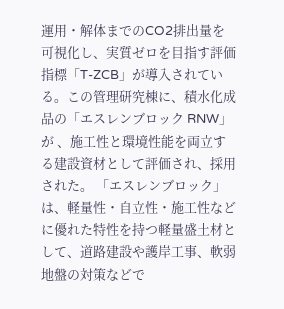運用・解体までのCO2排出量を可視化し、実質ゼロを目指す評価指標「T-ZCB」が導入されている。この管理研究棟に、積水化成品の「エスレンブロック RNW」が 、施工性と環境性能を両立する建設資材として評価され、採用された。 「エスレンブロック」は、軽量性・自立性・施工性などに優れた特性を持つ軽量盛土材として、道路建設や護岸工事、軟弱地盤の対策などで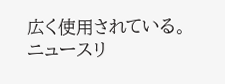広く使用されている。 ニュースリ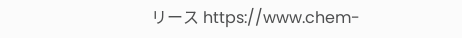リース https://www.chem-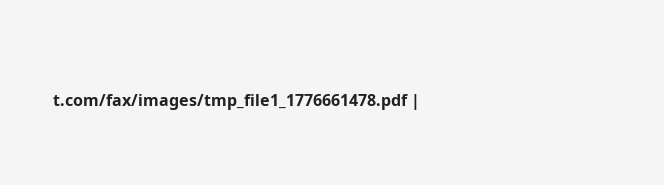t.com/fax/images/tmp_file1_1776661478.pdf |